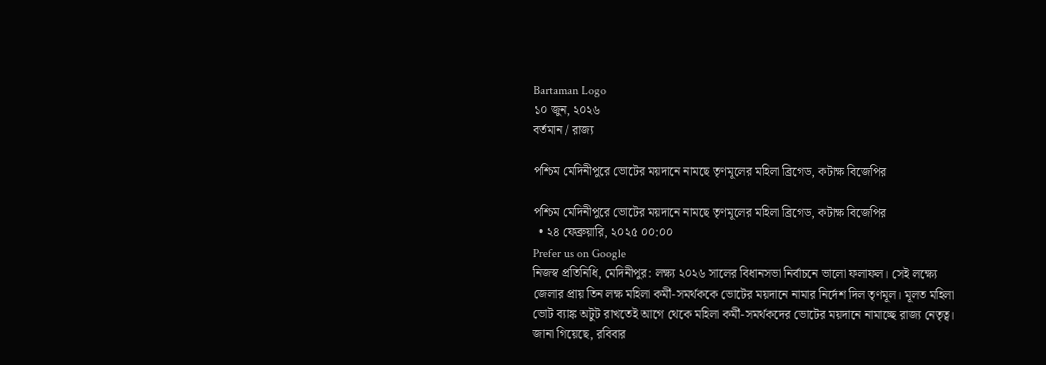Bartaman Logo
১০ জুন, ২০২৬
বর্তমান / রাজ্য

পশ্চিম মেদিনীপুরে ভোটের ময়দানে নামছে তৃণমূলের মহিলা ব্রিগেড, কটাক্ষ বিজেপির

পশ্চিম মেদিনীপুরে ভোটের ময়দানে নামছে তৃণমূলের মহিলা ব্রিগেড, কটাক্ষ বিজেপির
  • ২৪ ফেব্রুয়ারি, ২০২৫ ০০:০০
Prefer us on Google
নিজস্ব প্রতিনিধি, মেদিনীপুর: লক্ষ্য ২০২৬ সালের বিধানসভা নির্বাচনে ভালো ফলাফল। সেই লক্ষ্যে জেলার প্রায় তিন লক্ষ মহিলা কর্মী-সমর্থককে ভোটের ময়দানে নামার নির্দেশ দিল তৃণমূল। মূলত মহিলা ভোট ব্যাঙ্ক অটুট রাখতেই আগে থেকে মহিলা কর্মী-সমর্থকদের ভোটের ময়দানে নামাচ্ছে রাজ্য নেতৃত্ব। জানা গিয়েছে, রবিবার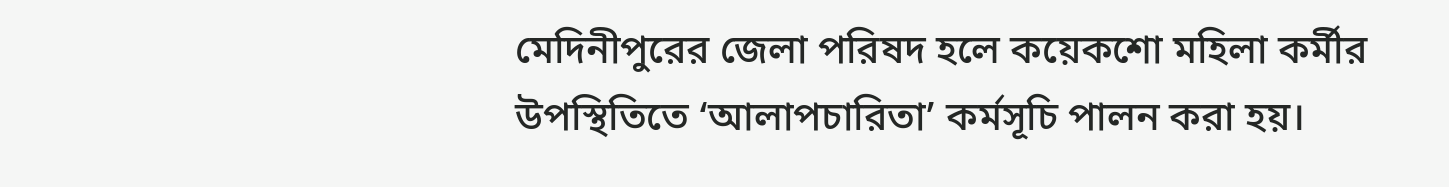মেদিনীপুরের জেলা পরিষদ হলে কয়েকশো মহিলা কর্মীর উপস্থিতিতে ‘আলাপচারিতা’ কর্মসূচি পালন করা হয়।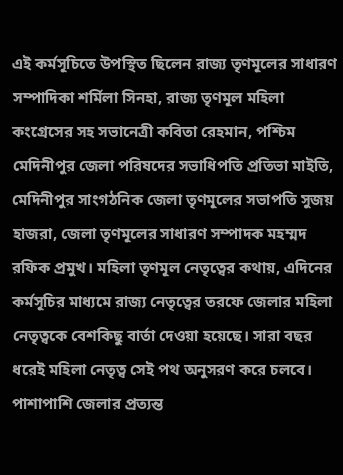এই কর্মসূচিতে উপস্থিত ছিলেন রাজ্য তৃণমূলের সাধারণ সম্পাদিকা শর্মিলা সিনহা, রাজ্য তৃণমূল মহিলা কংগ্রেসের সহ সভানেত্রী কবিতা রেহমান, পশ্চিম মেদিনীপুর জেলা পরিষদের সভাধিপতি প্রতিভা মাইতি, মেদিনীপুর সাংগঠনিক জেলা তৃণমূলের সভাপতি সুজয় হাজরা, জেলা তৃণমূলের সাধারণ সম্পাদক মহম্মদ রফিক প্রমুখ। মহিলা তৃণমূল নেতৃত্বের কথায়, এদিনের কর্মসূচির মাধ্যমে রাজ্য নেতৃত্বের তরফে জেলার মহিলা নেতৃত্বকে বেশকিছু বার্তা দেওয়া হয়েছে। সারা বছর ধরেই মহিলা নেতৃত্ব সেই পথ অনুসরণ করে চলবে। পাশাপাশি জেলার প্রত্যন্ত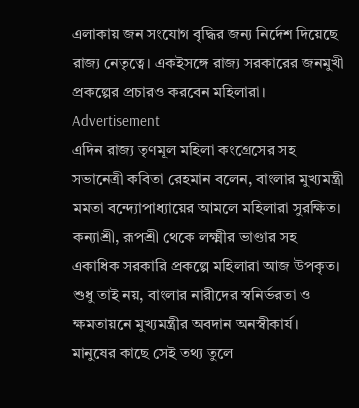এলাকায় জন সংযোগ বৃদ্ধির জন্য নির্দেশ দিয়েছে রাজ্য নেতৃত্বে। একইসঙ্গে রাজ্য সরকারের জনমুখী প্রকল্পের প্রচারও করবেন মহিলারা।
Advertisement
এদিন রাজ্য তৃণমূল মহিলা কংগ্রেসের সহ সভানেত্রী কবিতা রেহমান বলেন, বাংলার মুখ্যমন্ত্রী মমতা বন্দ্যোপাধ্যায়ের আমলে মহিলারা সুরক্ষিত। কন্যাশ্রী, রূপশ্রী থেকে লক্ষ্মীর ভাণ্ডার সহ একাধিক সরকারি প্রকল্পে মহিলারা আজ উপকৃত। শুধু তাই নয়, বাংলার নারীদের স্বনির্ভরতা ও ক্ষমতায়নে মুখ্যমন্ত্রীর অবদান অনস্বীকার্য। মানুষের কাছে সেই তথ্য তুলে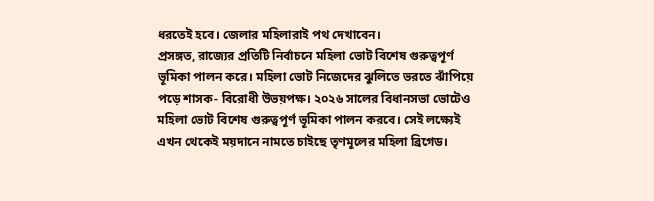ধরতেই হবে। জেলার মহিলারাই পথ দেখাবেন।
প্রসঙ্গত, রাজ্যের প্রতিটি নির্বাচনে মহিলা ভোট বিশেষ গুরুত্বপূর্ণ ভূমিকা পালন করে। মহিলা ভোট নিজেদের ঝুলিতে ভরতে ঝাঁপিয়ে পড়ে শাসক- বিরোধী উভয়পক্ষ। ২০২৬ সালের বিধানসভা ভোটেও মহিলা ভোট বিশেষ গুরুত্বপূর্ণ ভূমিকা পালন করবে। সেই লক্ষ্যেই এখন থেকেই ময়দানে নামতে চাইছে তৃণমূলের মহিলা ব্রিগেড।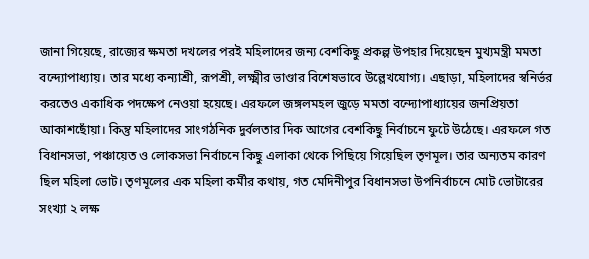জানা গিয়েছে, রাজ্যের ক্ষমতা দখলের পরই মহিলাদের জন্য বেশকিছু প্রকল্প উপহার দিয়েছেন মুখ্যমন্ত্রী মমতা বন্দ্যোপাধ্যায়। তার মধ্যে কন্যাশ্রী, রূপশ্রী, লক্ষ্মীর ভাণ্ডার বিশেষভাবে উল্লেখযোগ্য। এছাড়া, মহিলাদের স্বনির্ভর করতেও একাধিক পদক্ষেপ নেওয়া হয়েছে। এরফলে জঙ্গলমহল জুড়ে মমতা বন্দ্যোপাধ্যায়ের জনপ্রিয়তা আকাশছোঁয়া। কিন্তু মহিলাদের সাংগঠনিক দুর্বলতার দিক আগের বেশকিছু নির্বাচনে ফুটে উঠেছে। এরফলে গত বিধানসভা, পঞ্চায়েত ও লোকসভা নির্বাচনে কিছু এলাকা থেকে পিছিয়ে গিয়েছিল তৃণমূল। তার অন্যতম কারণ ছিল মহিলা ভোট। তৃণমূলের এক মহিলা কর্মীর কথায়, গত মেদিনীপুর বিধানসভা উপনির্বাচনে মোট ভোটারের সংখ্যা ২ লক্ষ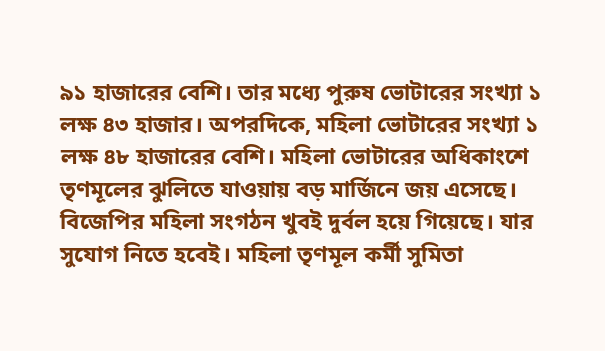৯১ হাজারের বেশি। তার মধ্যে পুরুষ ভোটারের সংখ্যা ১ লক্ষ ৪৩ হাজার। অপরদিকে, মহিলা ভোটারের সংখ্যা ১ লক্ষ ৪৮ হাজারের বেশি। মহিলা ভোটারের অধিকাংশে তৃণমূলের ঝুলিতে যাওয়ায় বড় মার্জিনে জয় এসেছে। বিজেপির মহিলা সংগঠন খুবই দুর্বল হয়ে গিয়েছে। যার সুযোগ নিতে হবেই। মহিলা তৃণমূল কর্মী সুমিতা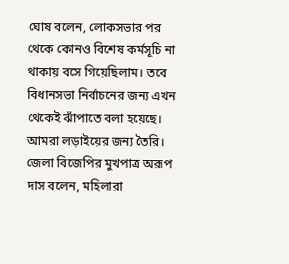ঘোষ বলেন, লোকসভার পর থেকে কোনও বিশেষ কর্মসূচি না থাকায় বসে গিয়েছিলাম। তবে বিধানসভা নির্বাচনের জন্য এখন থেকেই ঝাঁপাতে বলা হয়েছে। আমরা লড়াইয়ের জন্য তৈরি।
জেলা বিজেপির মুখপাত্র অরূপ দাস বলেন, মহিলারা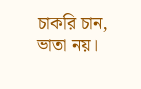চাকরি চান, ভাতা নয়।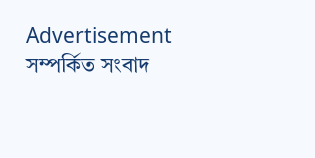Advertisement
সম্পর্কিত সংবাদ